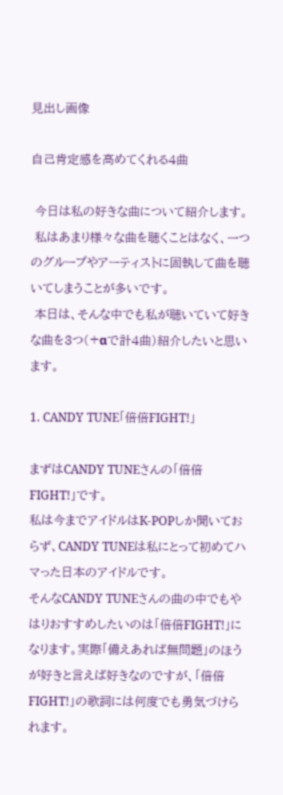見出し画像

自己肯定感を高めてくれる4曲

 今日は私の好きな曲について紹介します。
 私はあまり様々な曲を聴くことはなく、一つのグループやアーティストに固執して曲を聴いてしまうことが多いです。
 本日は、そんな中でも私が聴いていて好きな曲を3つ(+αで計4曲)紹介したいと思います。

1. CANDY TUNE「倍倍FIGHT!」

まずはCANDY TUNEさんの「倍倍FIGHT!」です。
私は今までアイドルはK-POPしか聞いておらず、CANDY TUNEは私にとって初めてハマった日本のアイドルです。
そんなCANDY TUNEさんの曲の中でもやはりおすすめしたいのは「倍倍FIGHT!」になります。実際「備えあれば無問題」のほうが好きと言えば好きなのですが、「倍倍FIGHT!」の歌詞には何度でも勇気づけられます。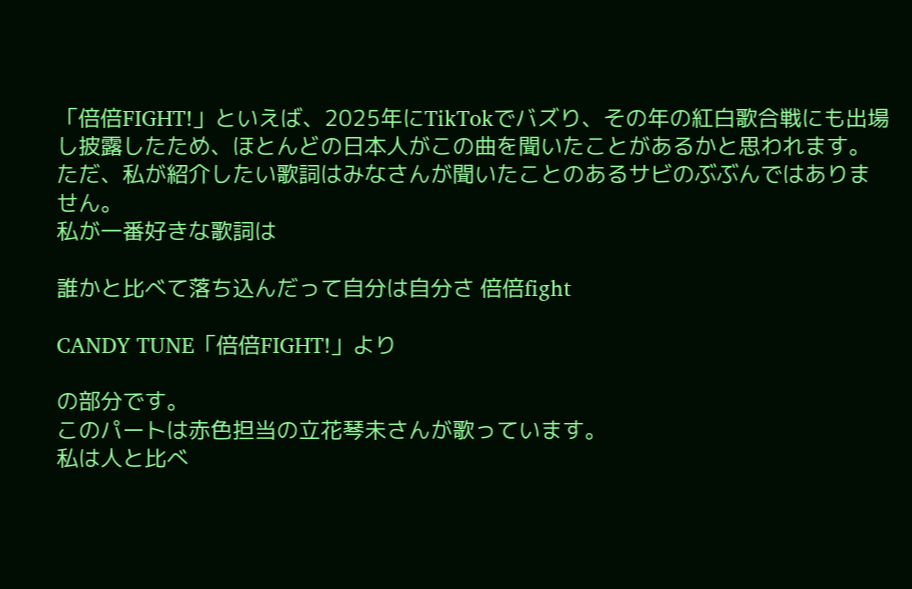「倍倍FIGHT!」といえば、2025年にTikTokでバズり、その年の紅白歌合戦にも出場し披露したため、ほとんどの日本人がこの曲を聞いたことがあるかと思われます。
ただ、私が紹介したい歌詞はみなさんが聞いたことのあるサビのぶぶんではありません。
私が一番好きな歌詞は

誰かと比べて落ち込んだって自分は自分さ 倍倍fight

CANDY TUNE「倍倍FIGHT!」より

の部分です。
このパートは赤色担当の立花琴未さんが歌っています。
私は人と比べ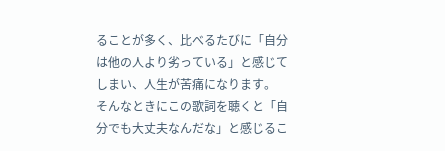ることが多く、比べるたびに「自分は他の人より劣っている」と感じてしまい、人生が苦痛になります。
そんなときにこの歌詞を聴くと「自分でも大丈夫なんだな」と感じるこ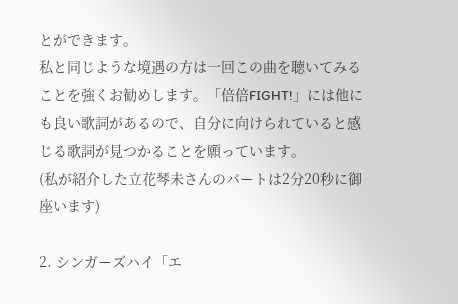とができます。
私と同じような境遇の方は一回この曲を聴いてみることを強くお勧めします。「倍倍FIGHT!」には他にも良い歌詞があるので、自分に向けられていると感じる歌詞が見つかることを願っています。
(私が紹介した立花琴未さんのパートは2分20秒に御座います)

2. シンガーズハイ「エ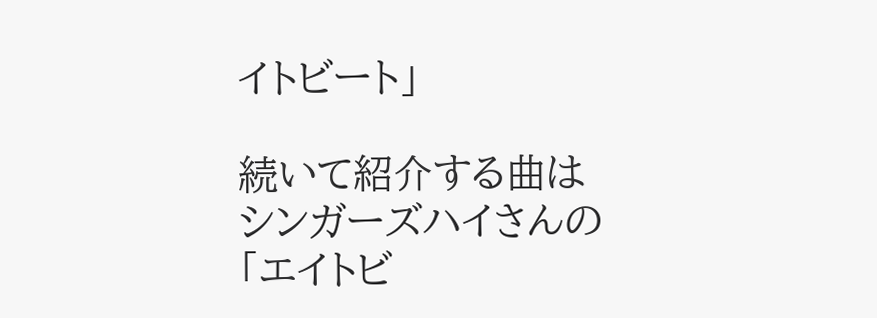イトビート」

続いて紹介する曲はシンガーズハイさんの「エイトビ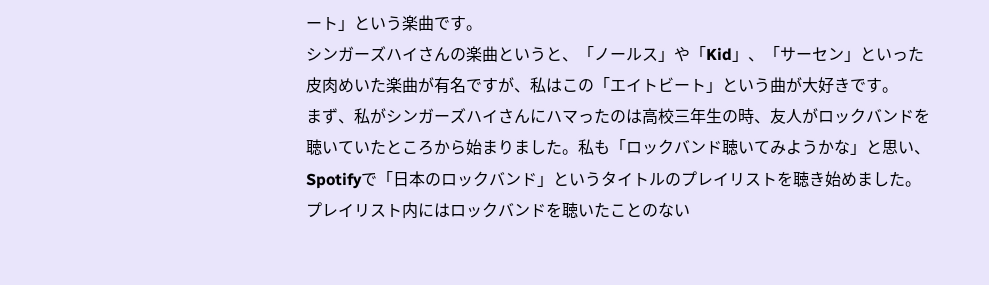ート」という楽曲です。
シンガーズハイさんの楽曲というと、「ノールス」や「Kid」、「サーセン」といった皮肉めいた楽曲が有名ですが、私はこの「エイトビート」という曲が大好きです。
まず、私がシンガーズハイさんにハマったのは高校三年生の時、友人がロックバンドを聴いていたところから始まりました。私も「ロックバンド聴いてみようかな」と思い、Spotifyで「日本のロックバンド」というタイトルのプレイリストを聴き始めました。
プレイリスト内にはロックバンドを聴いたことのない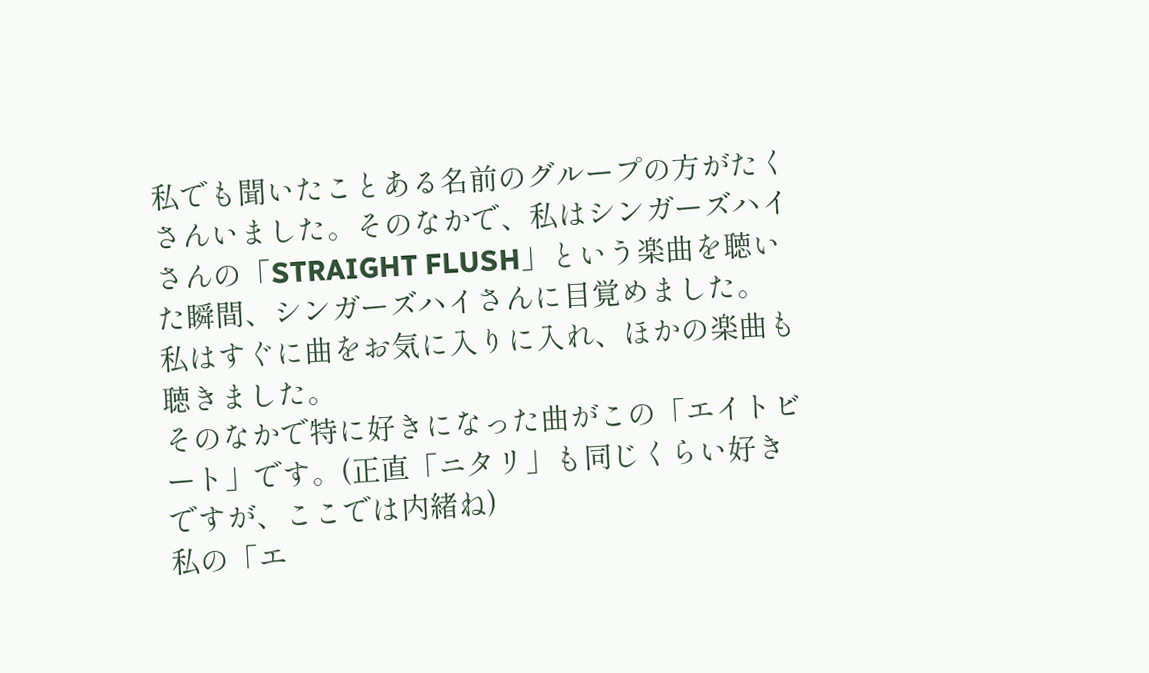私でも聞いたことある名前のグループの方がたくさんいました。そのなかで、私はシンガーズハイさんの「STRAIGHT FLUSH」という楽曲を聴いた瞬間、シンガーズハイさんに目覚めました。
私はすぐに曲をお気に入りに入れ、ほかの楽曲も聴きました。
そのなかで特に好きになった曲がこの「エイトビート」です。(正直「ニタリ」も同じくらい好きですが、ここでは内緒ね)
私の「エ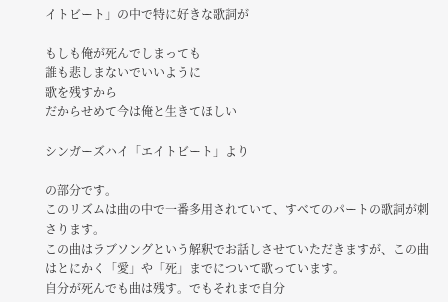イトビート」の中で特に好きな歌詞が

もしも俺が死んでしまっても
誰も悲しまないでいいように
歌を残すから
だからせめて今は俺と生きてほしい

シンガーズハイ「エイトビート」より

の部分です。
このリズムは曲の中で一番多用されていて、すべてのパートの歌詞が刺さります。
この曲はラブソングという解釈でお話しさせていただきますが、この曲はとにかく「愛」や「死」までについて歌っています。
自分が死んでも曲は残す。でもそれまで自分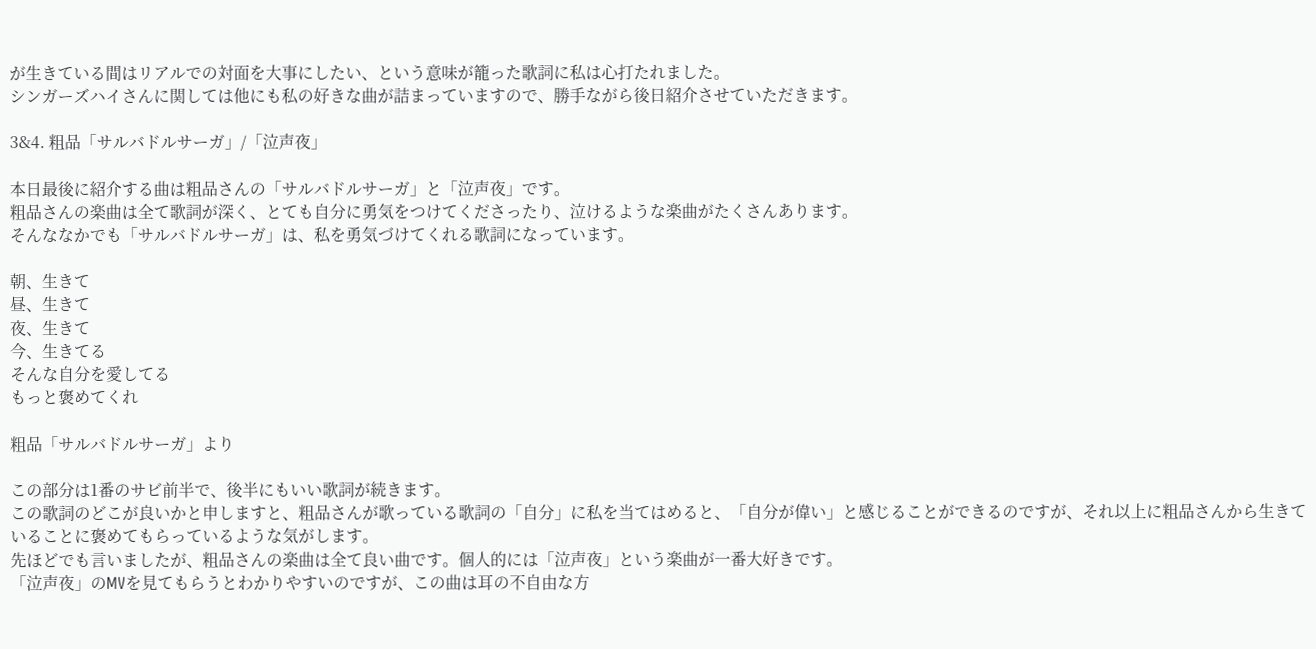が生きている間はリアルでの対面を大事にしたい、という意味が籠った歌詞に私は心打たれました。
シンガーズハイさんに関しては他にも私の好きな曲が詰まっていますので、勝手ながら後日紹介させていただきます。

3&4. 粗品「サルバドルサーガ」/「泣声夜」

本日最後に紹介する曲は粗品さんの「サルバドルサーガ」と「泣声夜」です。
粗品さんの楽曲は全て歌詞が深く、とても自分に勇気をつけてくださったり、泣けるような楽曲がたくさんあります。
そんななかでも「サルバドルサーガ」は、私を勇気づけてくれる歌詞になっています。

朝、生きて
昼、生きて
夜、生きて
今、生きてる
そんな自分を愛してる
もっと褒めてくれ

粗品「サルバドルサーガ」より

この部分は1番のサビ前半で、後半にもいい歌詞が続きます。
この歌詞のどこが良いかと申しますと、粗品さんが歌っている歌詞の「自分」に私を当てはめると、「自分が偉い」と感じることができるのですが、それ以上に粗品さんから生きていることに褒めてもらっているような気がします。
先ほどでも言いましたが、粗品さんの楽曲は全て良い曲です。個人的には「泣声夜」という楽曲が一番大好きです。
「泣声夜」のMVを見てもらうとわかりやすいのですが、この曲は耳の不自由な方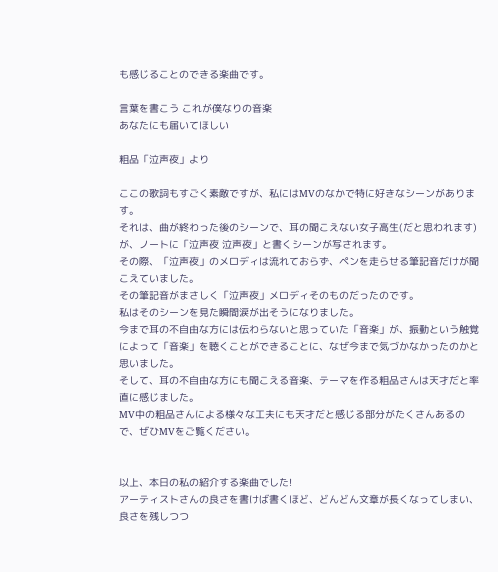も感じることのできる楽曲です。

言葉を書こう これが僕なりの音楽
あなたにも届いてほしい

粗品「泣声夜」より

ここの歌詞もすごく素敵ですが、私にはMVのなかで特に好きなシーンがあります。
それは、曲が終わった後のシーンで、耳の聞こえない女子高生(だと思われます)が、ノートに「泣声夜 泣声夜」と書くシーンが写されます。
その際、「泣声夜」のメロディは流れておらず、ペンを走らせる筆記音だけが聞こえていました。
その筆記音がまさしく「泣声夜」メロディそのものだったのです。
私はそのシーンを見た瞬間涙が出そうになりました。
今まで耳の不自由な方には伝わらないと思っていた「音楽」が、振動という触覚によって「音楽」を聴くことができることに、なぜ今まで気づかなかったのかと思いました。
そして、耳の不自由な方にも聞こえる音楽、テーマを作る粗品さんは天才だと率直に感じました。
MV中の粗品さんによる様々な工夫にも天才だと感じる部分がたくさんあるので、ぜひMVをご覧ください。


以上、本日の私の紹介する楽曲でした!
アーティストさんの良さを書けば書くほど、どんどん文章が長くなってしまい、良さを残しつつ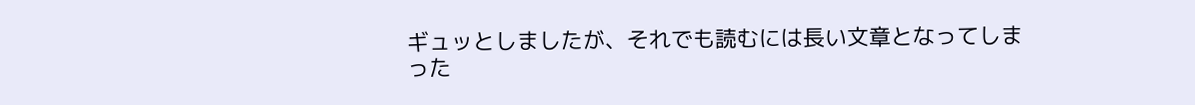ギュッとしましたが、それでも読むには長い文章となってしまった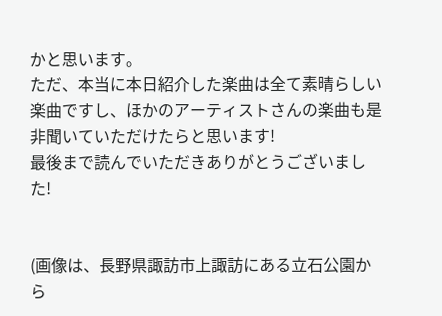かと思います。
ただ、本当に本日紹介した楽曲は全て素晴らしい楽曲ですし、ほかのアーティストさんの楽曲も是非聞いていただけたらと思います!
最後まで読んでいただきありがとうございました!


(画像は、長野県諏訪市上諏訪にある立石公園から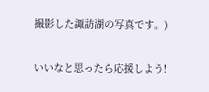撮影した諏訪湖の写真です。)

いいなと思ったら応援しよう!